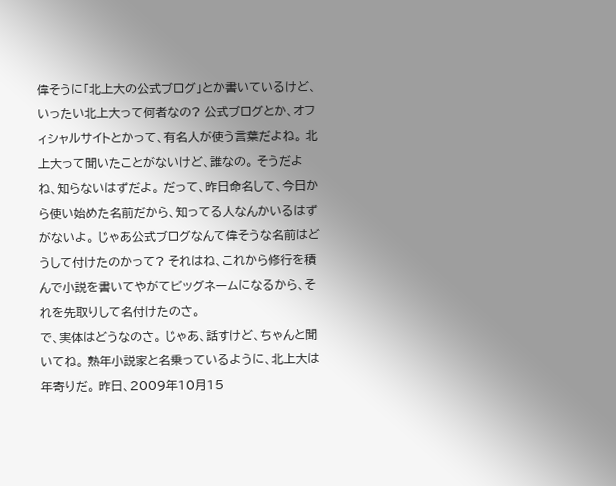偉そうに「北上大の公式ブログ」とか書いているけど、いったい北上大って何者なの? 公式ブログとか、オフィシャルサイトとかって、有名人が使う言葉だよね。 北上大って聞いたことがないけど、誰なの。 そうだよね、知らないはずだよ。 だって、昨日命名して、今日から使い始めた名前だから、知ってる人なんかいるはずがないよ。 じゃあ公式ブログなんて偉そうな名前はどうして付けたのかって? それはね、これから修行を積んで小説を書いてやがてビッグネームになるから、それを先取りして名付けたのさ。
で、実体はどうなのさ。 じゃあ、話すけど、ちゃんと聞いてね。 熟年小説家と名乗っているように、北上大は年寄りだ。 昨日、2009年10月15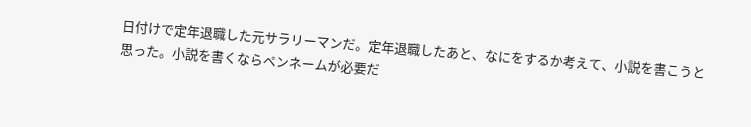日付けで定年退職した元サラリーマンだ。定年退職したあと、なにをするか考えて、小説を書こうと思った。小説を書くならペンネームが必要だ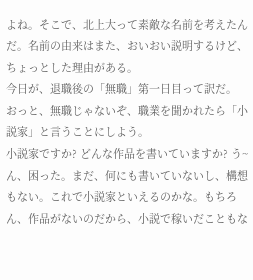よね。そこで、北上大って素敵な名前を考えたんだ。名前の由来はまた、おいおい説明するけど、ちょっとした理由がある。
今日が、退職後の「無職」第一日目って訳だ。 おっと、無職じゃないぞ、職業を聞かれたら「小説家」と言うことにしよう。
小説家ですか? どんな作品を書いていますか? う~ん、困った。まだ、何にも書いていないし、構想もない。これで小説家といえるのかな。もちろん、作品がないのだから、小説で稼いだこともな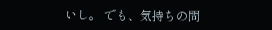いし。 でも、気持ちの問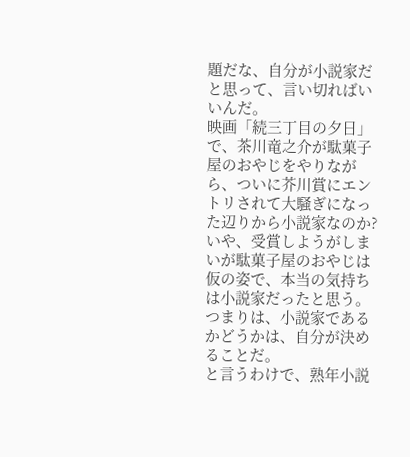題だな、自分が小説家だと思って、言い切ればいいんだ。
映画「続三丁目の夕日」で、茶川竜之介が駄菓子屋のおやじをやりながら、ついに芥川賞にエントリされて大騒ぎになった辺りから小説家なのか? いや、受賞しようがしまいが駄菓子屋のおやじは仮の姿で、本当の気持ちは小説家だったと思う。 つまりは、小説家であるかどうかは、自分が決めることだ。
と言うわけで、熟年小説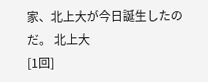家、北上大が今日誕生したのだ。 北上大
[1回]